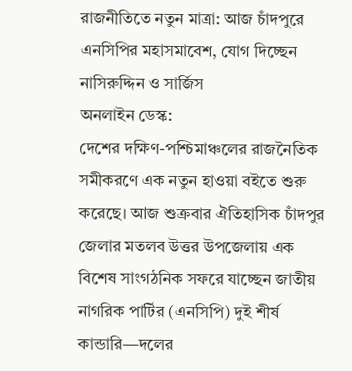রাজনীতিতে নতুন মাত্রা: আজ চাঁদপুরে এনসিপির মহাসমাবেশ, যোগ দিচ্ছেন নাসিরুদ্দিন ও সার্জিস
অনলাইন ডেস্ক:
দেশের দক্ষিণ-পশ্চিমাঞ্চলের রাজনৈতিক সমীকরণে এক নতুন হাওয়া বইতে শুরু করেছে। আজ শুক্রবার ঐতিহাসিক চাঁদপুর জেলার মতলব উত্তর উপজেলায় এক বিশেষ সাংগঠনিক সফরে যাচ্ছেন জাতীয় নাগরিক পার্টির (এনসিপি) দুই শীর্ষ কান্ডারি—দলের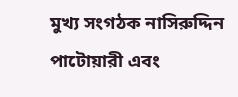মুখ্য সংগঠক নাসিরুদ্দিন পাটোয়ারী এবং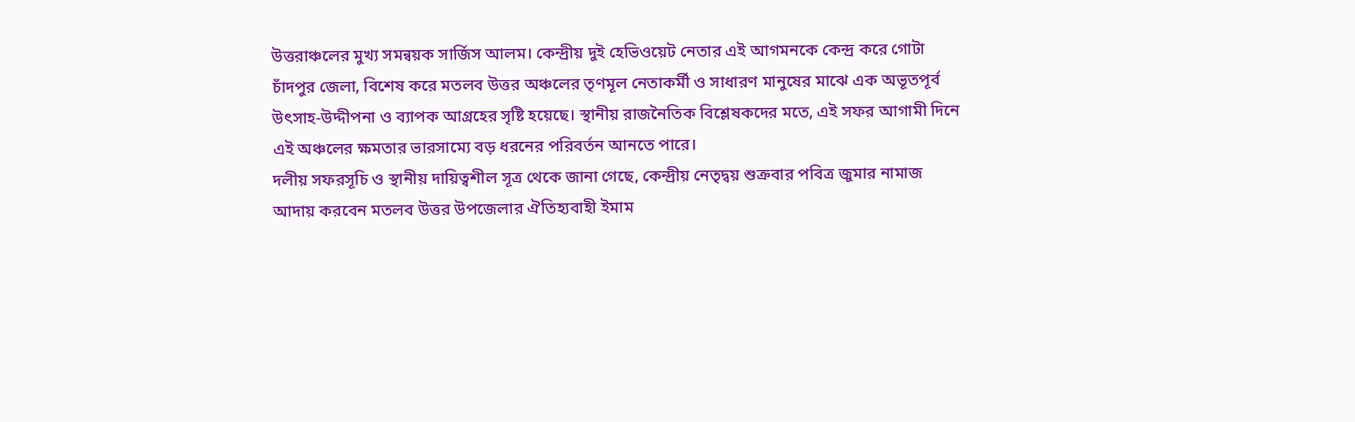উত্তরাঞ্চলের মুখ্য সমন্বয়ক সার্জিস আলম। কেন্দ্রীয় দুই হেভিওয়েট নেতার এই আগমনকে কেন্দ্র করে গোটা চাঁদপুর জেলা, বিশেষ করে মতলব উত্তর অঞ্চলের তৃণমূল নেতাকর্মী ও সাধারণ মানুষের মাঝে এক অভূতপূর্ব উৎসাহ-উদ্দীপনা ও ব্যাপক আগ্রহের সৃষ্টি হয়েছে। স্থানীয় রাজনৈতিক বিশ্লেষকদের মতে, এই সফর আগামী দিনে এই অঞ্চলের ক্ষমতার ভারসাম্যে বড় ধরনের পরিবর্তন আনতে পারে।
দলীয় সফরসূচি ও স্থানীয় দায়িত্বশীল সূত্র থেকে জানা গেছে, কেন্দ্রীয় নেতৃদ্বয় শুক্রবার পবিত্র জুমার নামাজ আদায় করবেন মতলব উত্তর উপজেলার ঐতিহ্যবাহী ইমাম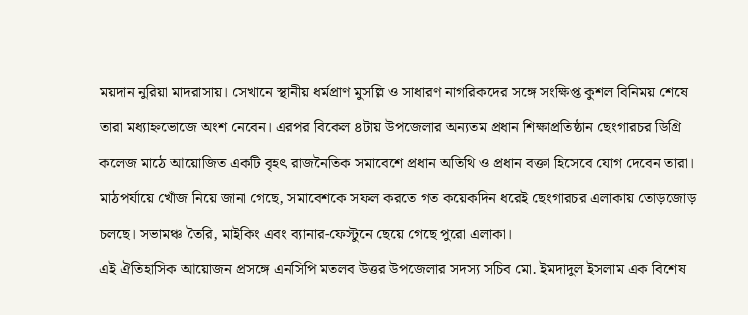ময়দান নুরিয়া মাদরাসায়। সেখানে স্থানীয় ধর্মপ্রাণ মুসল্লি ও সাধারণ নাগরিকদের সঙ্গে সংক্ষিপ্ত কুশল বিনিময় শেষে তারা মধ্যাহ্নভোজে অংশ নেবেন। এরপর বিকেল ৪টায় উপজেলার অন্যতম প্রধান শিক্ষাপ্রতিষ্ঠান ছেংগারচর ডিগ্রি কলেজ মাঠে আয়োজিত একটি বৃহৎ রাজনৈতিক সমাবেশে প্রধান অতিথি ও প্রধান বক্তা হিসেবে যোগ দেবেন তারা। মাঠপর্যায়ে খোঁজ নিয়ে জানা গেছে, সমাবেশকে সফল করতে গত কয়েকদিন ধরেই ছেংগারচর এলাকায় তোড়জোড় চলছে। সভামঞ্চ তৈরি, মাইকিং এবং ব্যানার-ফেস্টুনে ছেয়ে গেছে পুরো এলাকা।
এই ঐতিহাসিক আয়োজন প্রসঙ্গে এনসিপি মতলব উত্তর উপজেলার সদস্য সচিব মো. ইমদাদুল ইসলাম এক বিশেষ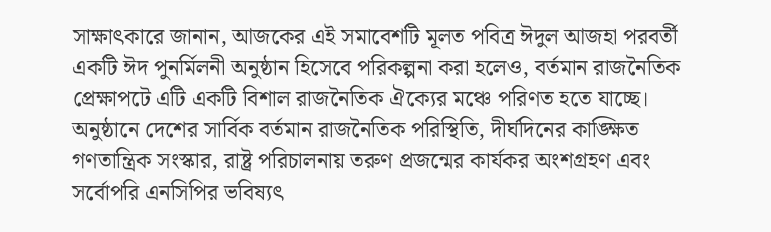সাক্ষাৎকারে জানান, আজকের এই সমাবেশটি মূলত পবিত্র ঈদুল আজহা পরবর্তী একটি ঈদ পুনর্মিলনী অনুষ্ঠান হিসেবে পরিকল্পনা করা হলেও, বর্তমান রাজনৈতিক প্রেক্ষাপটে এটি একটি বিশাল রাজনৈতিক ঐক্যের মঞ্চে পরিণত হতে যাচ্ছে। অনুষ্ঠানে দেশের সার্বিক বর্তমান রাজনৈতিক পরিস্থিতি, দীর্ঘদিনের কাঙ্ক্ষিত গণতান্ত্রিক সংস্কার, রাষ্ট্র পরিচালনায় তরুণ প্রজন্মের কার্যকর অংশগ্রহণ এবং সর্বোপরি এনসিপির ভবিষ্যৎ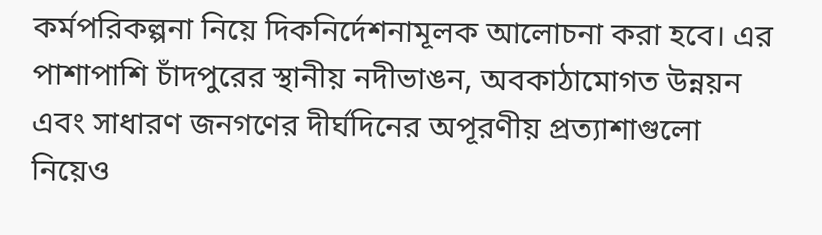কর্মপরিকল্পনা নিয়ে দিকনির্দেশনামূলক আলোচনা করা হবে। এর পাশাপাশি চাঁদপুরের স্থানীয় নদীভাঙন, অবকাঠামোগত উন্নয়ন এবং সাধারণ জনগণের দীর্ঘদিনের অপূরণীয় প্রত্যাশাগুলো নিয়েও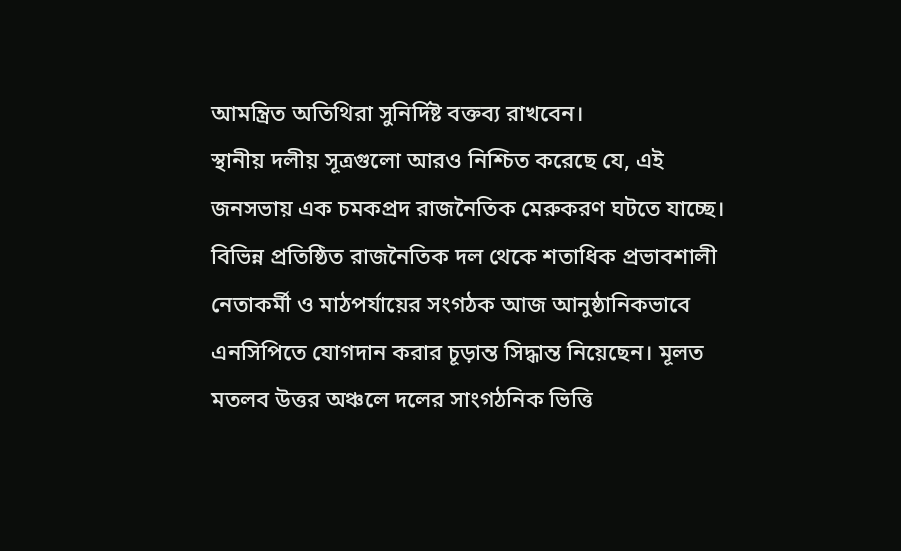আমন্ত্রিত অতিথিরা সুনির্দিষ্ট বক্তব্য রাখবেন।
স্থানীয় দলীয় সূত্রগুলো আরও নিশ্চিত করেছে যে, এই জনসভায় এক চমকপ্রদ রাজনৈতিক মেরুকরণ ঘটতে যাচ্ছে। বিভিন্ন প্রতিষ্ঠিত রাজনৈতিক দল থেকে শতাধিক প্রভাবশালী নেতাকর্মী ও মাঠপর্যায়ের সংগঠক আজ আনুষ্ঠানিকভাবে এনসিপিতে যোগদান করার চূড়ান্ত সিদ্ধান্ত নিয়েছেন। মূলত মতলব উত্তর অঞ্চলে দলের সাংগঠনিক ভিত্তি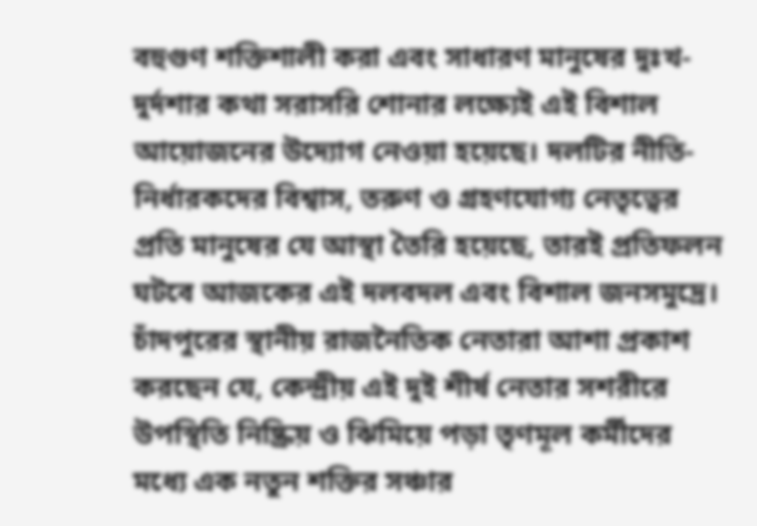বহুগুণ শক্তিশালী করা এবং সাধারণ মানুষের দুঃখ-দুর্দশার কথা সরাসরি শোনার লক্ষ্যেই এই বিশাল আয়োজনের উদ্যোগ নেওয়া হয়েছে। দলটির নীতি-নির্ধারকদের বিশ্বাস, তরুণ ও গ্রহণযোগ্য নেতৃত্বের প্রতি মানুষের যে আস্থা তৈরি হয়েছে, তারই প্রতিফলন ঘটবে আজকের এই দলবদল এবং বিশাল জনসমুদ্রে।
চাঁদপুরের স্থানীয় রাজনৈতিক নেতারা আশা প্রকাশ করছেন যে, কেন্দ্রীয় এই দুই শীর্ষ নেতার সশরীরে উপস্থিতি নিষ্ক্রিয় ও ঝিমিয়ে পড়া তৃণমূল কর্মীদের মধ্যে এক নতুন শক্তির সঞ্চার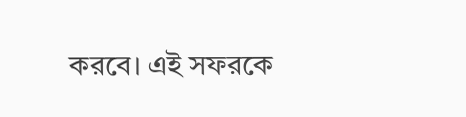করবে। এই সফরকে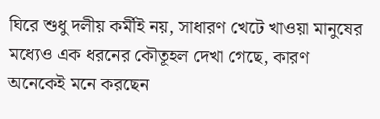ঘিরে শুধু দলীয় কর্মীই নয়, সাধারণ খেটে খাওয়া মানুষের মধ্যেও এক ধরনের কৌতূহল দেখা গেছে, কারণ অনেকেই মনে করছেন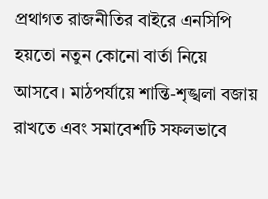প্রথাগত রাজনীতির বাইরে এনসিপি হয়তো নতুন কোনো বার্তা নিয়ে আসবে। মাঠপর্যায়ে শান্তি-শৃঙ্খলা বজায় রাখতে এবং সমাবেশটি সফলভাবে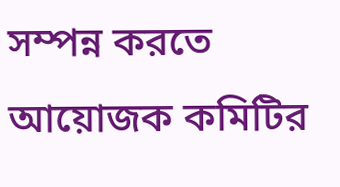সম্পন্ন করতে আয়োজক কমিটির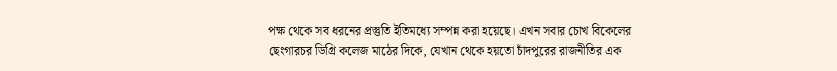পক্ষ থেকে সব ধরনের প্রস্তুতি ইতিমধ্যে সম্পন্ন করা হয়েছে। এখন সবার চোখ বিকেলের ছেংগারচর ডিগ্রি কলেজ মাঠের দিকে, যেখান থেকে হয়তো চাঁদপুরের রাজনীতির এক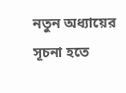নতুন অধ্যায়ের সূচনা হতে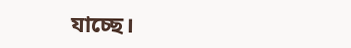যাচ্ছে।